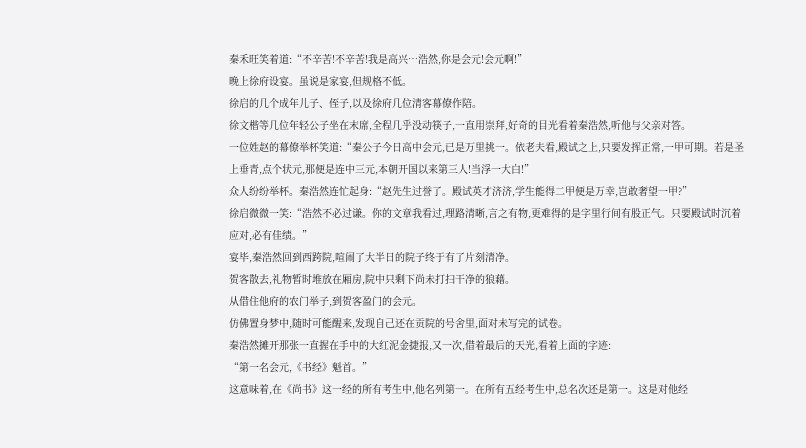秦禾旺笑着道:“不辛苦!不辛苦!我是高兴…浩然,你是会元!会元啊!”
晚上徐府设宴。虽说是家宴,但规格不低。
徐启的几个成年儿子、侄子,以及徐府几位清客幕僚作陪。
徐文楷等几位年轻公子坐在末席,全程几乎没动筷子,一直用崇拜,好奇的目光看着秦浩然,听他与父亲对答。
一位姓赵的幕僚举杯笑道:“秦公子今日高中会元,已是万里挑一。依老夫看,殿试之上,只要发挥正常,一甲可期。若是圣上垂青,点个状元,那便是连中三元,本朝开国以来第三人!当浮一大白!”
众人纷纷举杯。秦浩然连忙起身:“赵先生过誉了。殿试英才济济,学生能得二甲便是万幸,岂敢奢望一甲?”
徐启微微一笑:“浩然不必过谦。你的文章我看过,理路清晰,言之有物,更难得的是字里行间有股正气。只要殿试时沉着应对,必有佳绩。”
宴毕,秦浩然回到西跨院,喧闹了大半日的院子终于有了片刻清净。
贺客散去,礼物暂时堆放在厢房,院中只剩下尚未打扫干净的狼藉。
从借住他府的农门举子,到贺客盈门的会元。
仿佛置身梦中,随时可能醒来,发现自己还在贡院的号舍里,面对未写完的试卷。
秦浩然摊开那张一直握在手中的大红泥金捷报,又一次,借着最后的天光,看着上面的字迹:
“第一名会元,《书经》魁首。”
这意味着,在《尚书》这一经的所有考生中,他名列第一。在所有五经考生中,总名次还是第一。这是对他经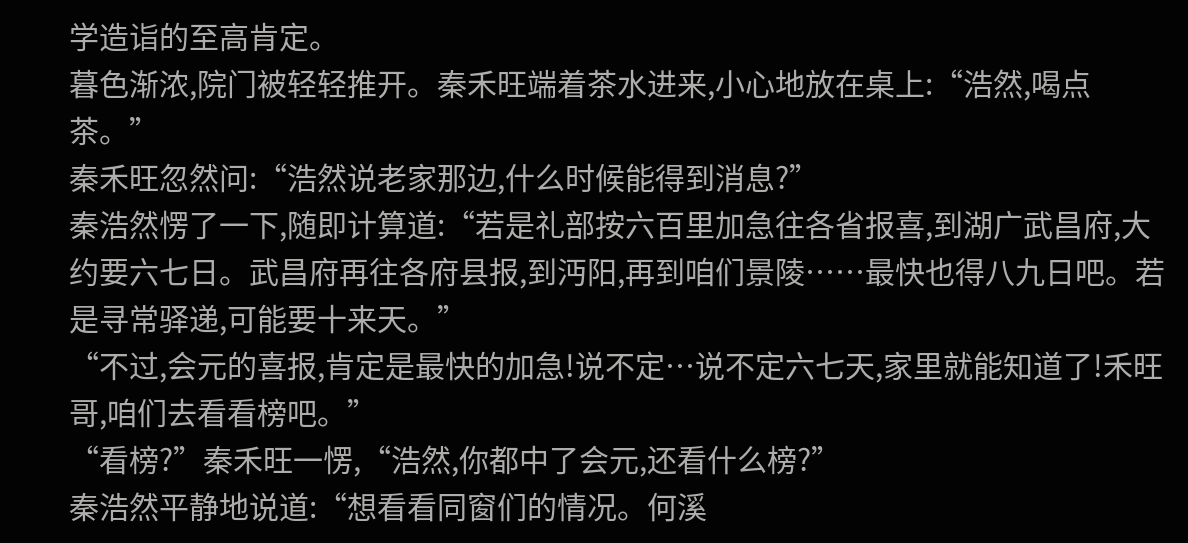学造诣的至高肯定。
暮色渐浓,院门被轻轻推开。秦禾旺端着茶水进来,小心地放在桌上:“浩然,喝点茶。”
秦禾旺忽然问:“浩然说老家那边,什么时候能得到消息?”
秦浩然愣了一下,随即计算道:“若是礼部按六百里加急往各省报喜,到湖广武昌府,大约要六七日。武昌府再往各府县报,到沔阳,再到咱们景陵……最快也得八九日吧。若是寻常驿递,可能要十来天。”
“不过,会元的喜报,肯定是最快的加急!说不定…说不定六七天,家里就能知道了!禾旺哥,咱们去看看榜吧。”
“看榜?”秦禾旺一愣,“浩然,你都中了会元,还看什么榜?”
秦浩然平静地说道:“想看看同窗们的情况。何溪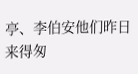亭、李伯安他们昨日来得匆